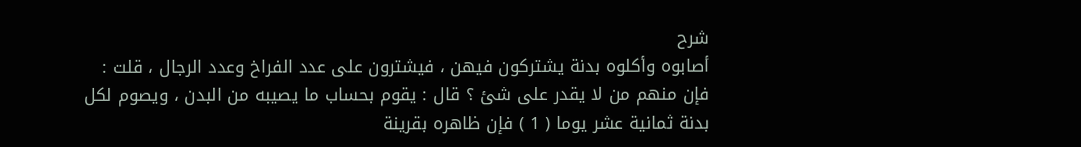شرح
أصابوه وأكلوه بدنة يشتركون فيهن ، فيشترون على عدد الفراخ وعدد الرجال ، قلت :
فإن منهم من لا يقدر على شئ ؟ قال : يقوم بحساب ما يصيبه من البدن ، ويصوم لكل
بدنة ثمانية عشر يوما ( 1 ) فإن ظاهره بقرينة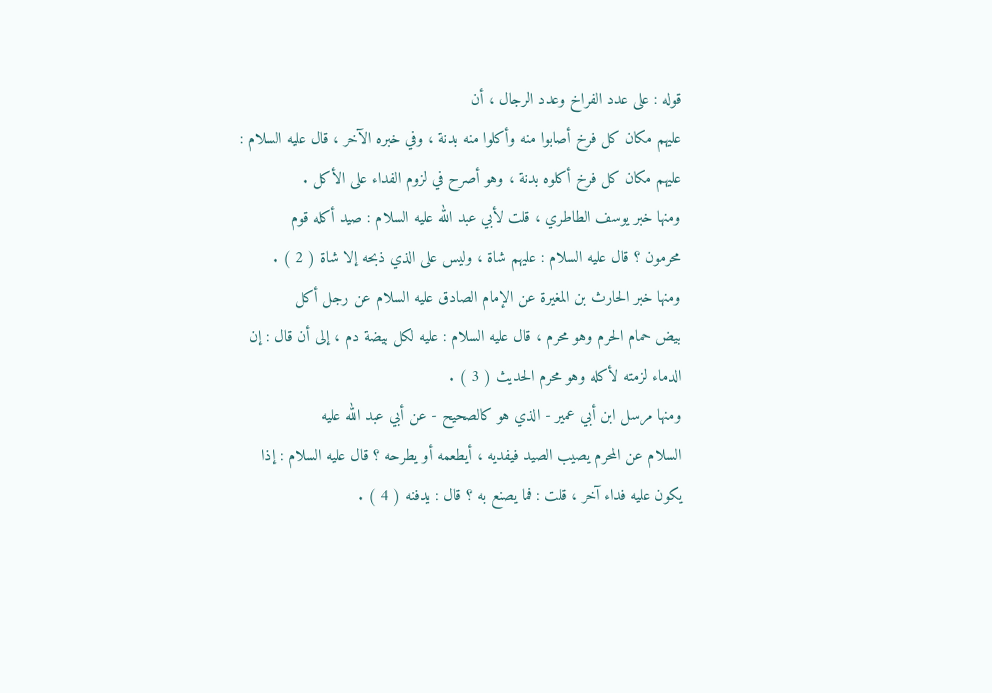قوله : على عدد الفراخ وعدد الرجال ، أن
عليهم مكان كل فرخ أصابوا منه وأكلوا منه بدنة ، وفي خبره الآخر ، قال عليه السلام :
عليهم مكان كل فرخ أكلوه بدنة ، وهو أصرح في لزوم الفداء على الأكل .
ومنها خبر يوسف الطاطري ، قلت لأبي عبد الله عليه السلام : صيد أكله قوم
محرمون ؟ قال عليه السلام : عليهم شاة ، وليس على الذي ذبحه إلا شاة ( 2 ) .
ومنها خبر الحارث بن المغيرة عن الإمام الصادق عليه السلام عن رجل أكل
بيض حمام الحرم وهو محرم ، قال عليه السلام : عليه لكل بيضة دم ، إلى أن قال : إن
الدماء لزمته لأكله وهو محرم الحديث ( 3 ) .
ومنها مرسل ابن أبي عمير - الذي هو كالصحيح - عن أبي عبد الله عليه
السلام عن المحرم يصيب الصيد فيفديه ، أيطعمه أو يطرحه ؟ قال عليه السلام : إذا
يكون عليه فداء آخر ، قلت : فما يصنع به ؟ قال : يدفنه ( 4 ) .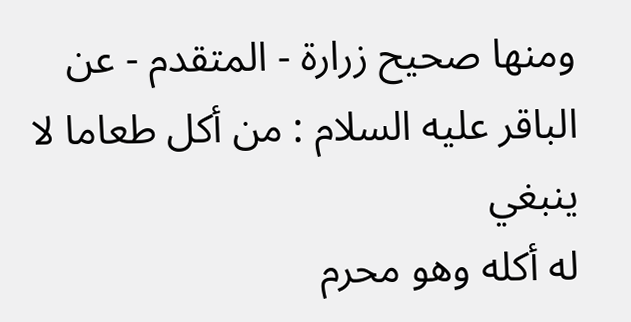ومنها صحيح زرارة - المتقدم - عن الباقر عليه السلام : من أكل طعاما لا ينبغي
له أكله وهو محرم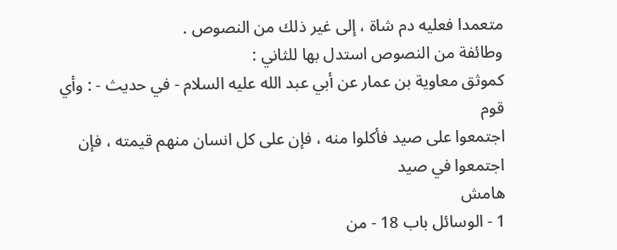متعمدا فعليه دم شاة ، إلى غير ذلك من النصوص .
وطائفة من النصوص استدل بها للثاني :
كموثق معاوية بن عمار عن أبي عبد الله عليه السلام - في حديث - : وأي قوم
اجتمعوا على صيد فأكلوا منه ، فإن على كل انسان منهم قيمته ، فإن اجتمعوا في صيد
هامش
1 - الوسائل باب 18 - من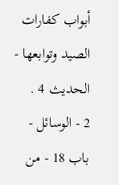أبواب كفارات الصيد وتوابعها - الحديث 4 .
2 - الوسائل - باب 18 - من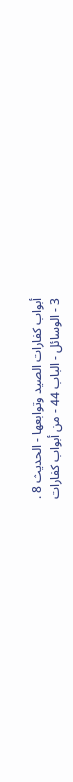أبواب كفارات الصيد وتوابعها - الحديث 8 .
3 - الوسائل - الباب 44 - من أبواب كفارات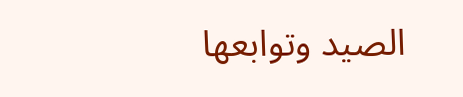الصيد وتوابعها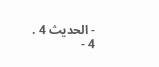- الحديث 4 .
4 -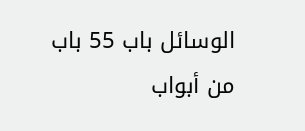الوسائل باب 55 باب من أبواب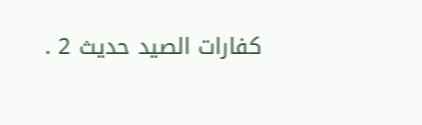كفارات الصيد حديث 2 .